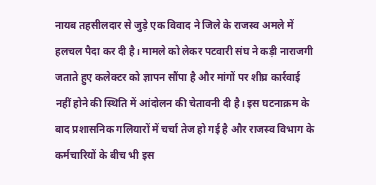नायब तहसीलदार से जुड़े एक विवाद ने जिले के राजस्व अमले में हलचल पैदा कर दी है। मामले को लेकर पटवारी संघ ने कड़ी नाराजगी जताते हुए कलेक्टर को ज्ञापन सौंपा है और मांगों पर शीघ्र कार्रवाई नहीं होने की स्थिति में आंदोलन की चेतावनी दी है। इस घटनाक्रम के बाद प्रशासनिक गलियारों में चर्चा तेज हो गई है और राजस्व विभाग के कर्मचारियों के बीच भी इस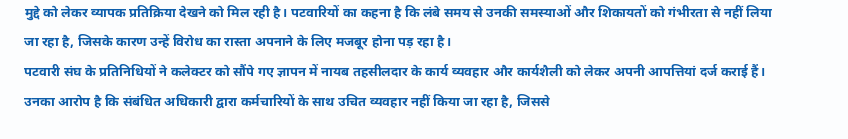मुद्दे को लेकर व्यापक प्रतिक्रिया देखने को मिल रही है। पटवारियों का कहना है कि लंबे समय से उनकी समस्याओं और शिकायतों को गंभीरता से नहीं लिया जा रहा है, जिसके कारण उन्हें विरोध का रास्ता अपनाने के लिए मजबूर होना पड़ रहा है।
पटवारी संघ के प्रतिनिधियों ने कलेक्टर को सौंपे गए ज्ञापन में नायब तहसीलदार के कार्य व्यवहार और कार्यशैली को लेकर अपनी आपत्तियां दर्ज कराई हैं। उनका आरोप है कि संबंधित अधिकारी द्वारा कर्मचारियों के साथ उचित व्यवहार नहीं किया जा रहा है, जिससे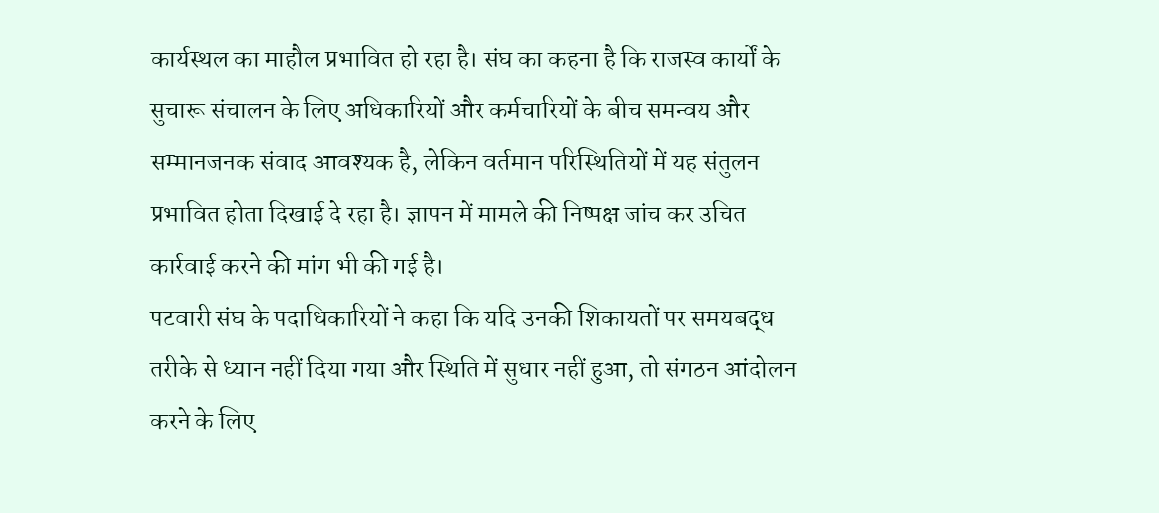कार्यस्थल का माहौल प्रभावित हो रहा है। संघ का कहना है कि राजस्व कार्यों के सुचारू संचालन के लिए अधिकारियों और कर्मचारियों के बीच समन्वय और सम्मानजनक संवाद आवश्यक है, लेकिन वर्तमान परिस्थितियों में यह संतुलन प्रभावित होता दिखाई दे रहा है। ज्ञापन में मामले की निष्पक्ष जांच कर उचित कार्रवाई करने की मांग भी की गई है।
पटवारी संघ के पदाधिकारियों ने कहा कि यदि उनकी शिकायतों पर समयबद्ध तरीके से ध्यान नहीं दिया गया और स्थिति में सुधार नहीं हुआ, तो संगठन आंदोलन करने के लिए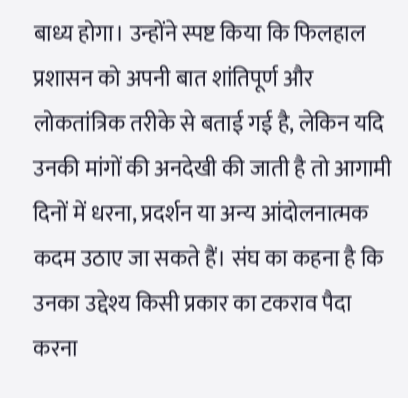बाध्य होगा। उन्होंने स्पष्ट किया कि फिलहाल प्रशासन को अपनी बात शांतिपूर्ण और लोकतांत्रिक तरीके से बताई गई है, लेकिन यदि उनकी मांगों की अनदेखी की जाती है तो आगामी दिनों में धरना, प्रदर्शन या अन्य आंदोलनात्मक कदम उठाए जा सकते हैं। संघ का कहना है कि उनका उद्देश्य किसी प्रकार का टकराव पैदा करना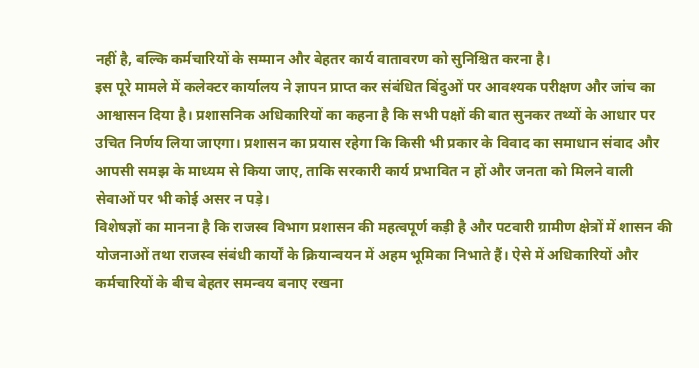नहीं है, बल्कि कर्मचारियों के सम्मान और बेहतर कार्य वातावरण को सुनिश्चित करना है।
इस पूरे मामले में कलेक्टर कार्यालय ने ज्ञापन प्राप्त कर संबंधित बिंदुओं पर आवश्यक परीक्षण और जांच का आश्वासन दिया है। प्रशासनिक अधिकारियों का कहना है कि सभी पक्षों की बात सुनकर तथ्यों के आधार पर उचित निर्णय लिया जाएगा। प्रशासन का प्रयास रहेगा कि किसी भी प्रकार के विवाद का समाधान संवाद और आपसी समझ के माध्यम से किया जाए, ताकि सरकारी कार्य प्रभावित न हों और जनता को मिलने वाली सेवाओं पर भी कोई असर न पड़े।
विशेषज्ञों का मानना है कि राजस्व विभाग प्रशासन की महत्वपूर्ण कड़ी है और पटवारी ग्रामीण क्षेत्रों में शासन की योजनाओं तथा राजस्व संबंधी कार्यों के क्रियान्वयन में अहम भूमिका निभाते हैं। ऐसे में अधिकारियों और कर्मचारियों के बीच बेहतर समन्वय बनाए रखना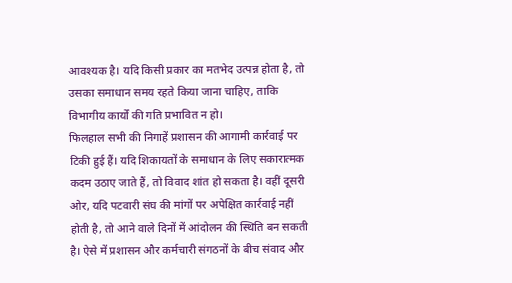आवश्यक है। यदि किसी प्रकार का मतभेद उत्पन्न होता है, तो उसका समाधान समय रहते किया जाना चाहिए, ताकि विभागीय कार्यों की गति प्रभावित न हो।
फिलहाल सभी की निगाहें प्रशासन की आगामी कार्रवाई पर टिकी हुई हैं। यदि शिकायतों के समाधान के लिए सकारात्मक कदम उठाए जाते हैं, तो विवाद शांत हो सकता है। वहीं दूसरी ओर, यदि पटवारी संघ की मांगों पर अपेक्षित कार्रवाई नहीं होती है, तो आने वाले दिनों में आंदोलन की स्थिति बन सकती है। ऐसे में प्रशासन और कर्मचारी संगठनों के बीच संवाद और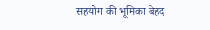सहयोग की भूमिका बेहद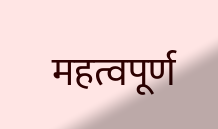महत्वपूर्ण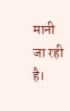मानी जा रही है।